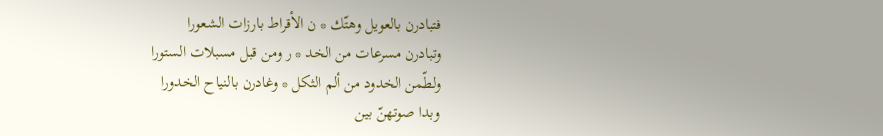فتبادرن بالعويل وهتّك * ن الأقراط بارزات الشعورا
وتبادرن مسرعات من الخد * ر ومن قبل مسبلات الستورا
ولطّمن الخدود من ألم الثكل * وغادرن بالنياح الخدورا
وبدا صوتهنّ بين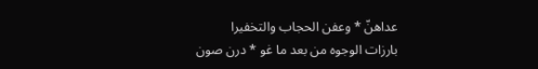عداهنّ * وعفن الحجاب والتخفيرا
بارزات الوجوه من بعد ما غو * درن صون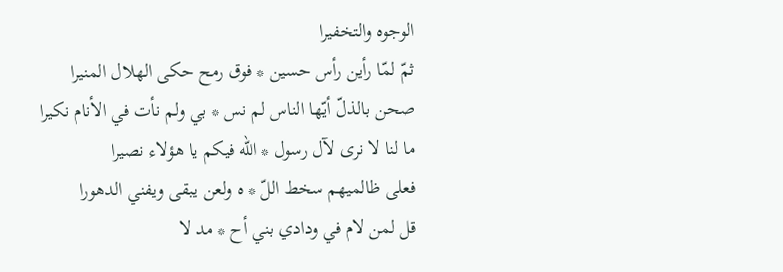الوجوه والتخفيرا
ثمّ لمّا رأين رأس حسين * فوق رمح حكى الهلال المنيرا
صحن بالذلّ أيّها الناس لم نس * بي ولم نأت في الأنام نكيرا
ما لنا لا نرى لآل رسول * اللّه فيكم يا هؤلاء نصيرا
فعلى ظالميهم سخط اللّ * ه ولعن يبقى ويفني الدهورا
قل لمن لام في ودادي بني أح * مد لا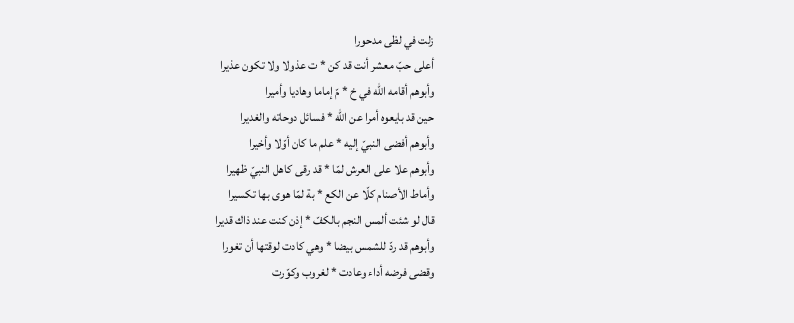زلت في لظى مدحورا
أعلى حبّ معشر أنت قد كن * ت عذولا ولا تكون عذيرا
وأبوهم أقامه اللّه في خ * مّ إماما وهاديا وأميرا
حين قد بايعوه أمرا عن اللّه * فسائل دوحاته والغديرا
وأبوهم أفضى النبيّ إليه * علم ما كان أوّلا وأخيرا
وأبوهم علا على العرش لمّا * قد رقى كاهل النبيّ ظهيرا
وأماط الأصنام كلّا عن الكع * بة لمّا هوى بها تكسيرا
قال لو شئت ألمس النجم بالكفّ * إذن كنت عند ذاك قديرا
وأبوهم قد ردّ للشمس بيضا * وهي كادت لوقتها أن تغورا
وقضى فرضه أداء وعادت * لغروب وكوّرت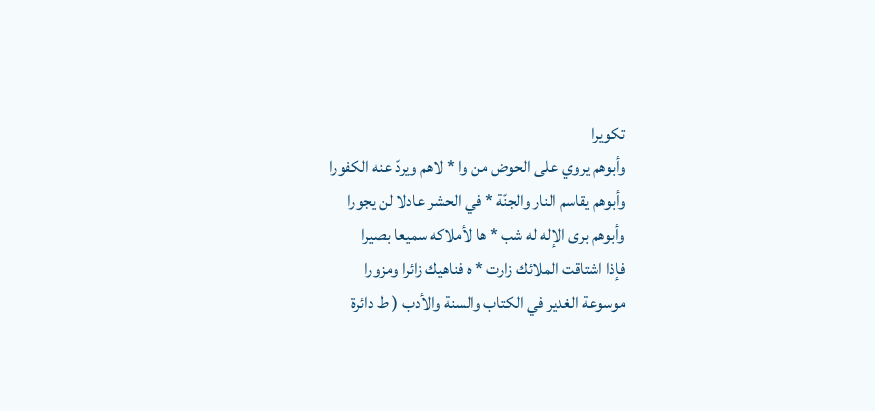تكويرا
وأبوهم يروي على الحوض من وا * لاهم ويردّ عنه الكفورا
وأبوهم يقاسم النار والجنّة * في الحشر عادلا لن يجورا
وأبوهم برى الإله له شب * ها لأملاكه سميعا بصيرا
فإذا اشتاقت الملائك زارت * ه فناهيك زائرا ومزورا
موسوعة الغدير في الكتاب والسنة والأدب ( ط دائرة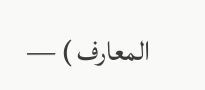المعارف ) —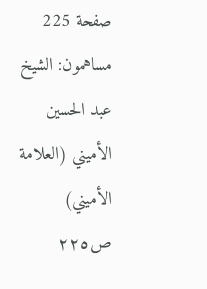صفحة 225
مساهمون: الشيخ عبد الحسين الأميني (العلامة الأميني)
ص٢٢٥